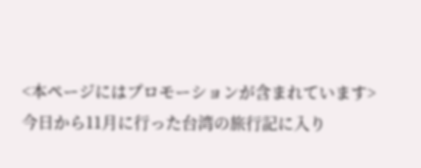<本ページにはプロモーションが含まれています>
今日から11月に行った台湾の旅行記に入り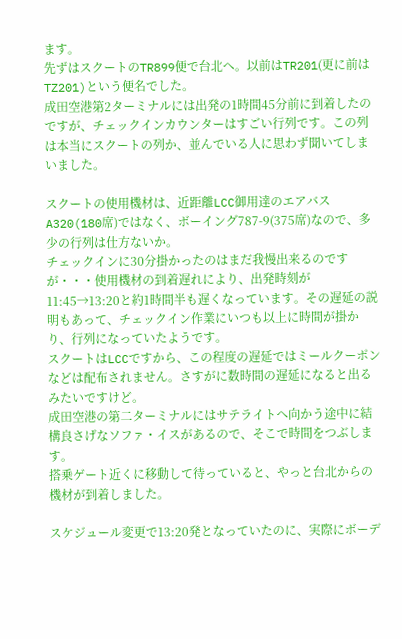ます。
先ずはスクートのTR899便で台北へ。以前はTR201(更に前はTZ201)という便名でした。
成田空港第2ターミナルには出発の1時間45分前に到着したのですが、チェックインカウンターはすごい行列です。この列は本当にスクートの列か、並んでいる人に思わず聞いてしまいました。

スクートの使用機材は、近距離LCC御用達のエアバスA320(180席)ではなく、ボーイング787-9(375席)なので、多少の行列は仕方ないか。
チェックインに30分掛かったのはまだ我慢出来るのですが・・・使用機材の到着遅れにより、出発時刻が11:45→13:20と約1時間半も遅くなっています。その遅延の説明もあって、チェックイン作業にいつも以上に時間が掛かり、行列になっていたようです。
スクートはLCCですから、この程度の遅延ではミールクーポンなどは配布されません。さすがに数時間の遅延になると出るみたいですけど。
成田空港の第二ターミナルにはサテライトへ向かう途中に結構良さげなソファ・イスがあるので、そこで時間をつぶします。
搭乗ゲート近くに移動して待っていると、やっと台北からの機材が到着しました。

スケジュール変更で13:20発となっていたのに、実際にボーデ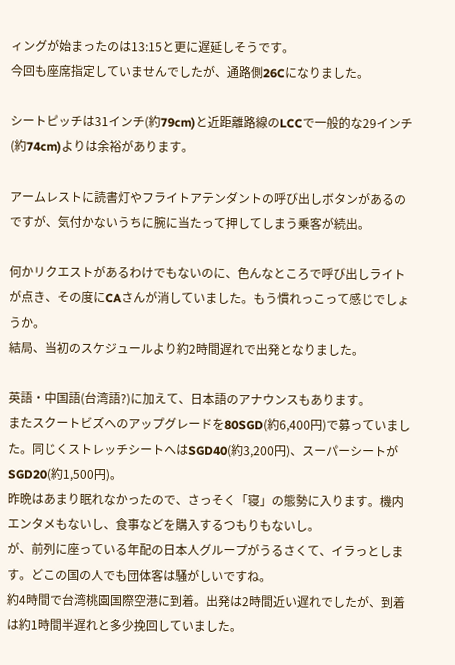ィングが始まったのは13:15と更に遅延しそうです。
今回も座席指定していませんでしたが、通路側26Cになりました。

シートピッチは31インチ(約79cm)と近距離路線のLCCで一般的な29インチ(約74cm)よりは余裕があります。

アームレストに読書灯やフライトアテンダントの呼び出しボタンがあるのですが、気付かないうちに腕に当たって押してしまう乗客が続出。

何かリクエストがあるわけでもないのに、色んなところで呼び出しライトが点き、その度にCAさんが消していました。もう慣れっこって感じでしょうか。
結局、当初のスケジュールより約2時間遅れで出発となりました。

英語・中国語(台湾語?)に加えて、日本語のアナウンスもあります。
またスクートビズへのアップグレードを80SGD(約6,400円)で募っていました。同じくストレッチシートへはSGD40(約3,200円)、スーパーシートがSGD20(約1,500円)。
昨晩はあまり眠れなかったので、さっそく「寝」の態勢に入ります。機内エンタメもないし、食事などを購入するつもりもないし。
が、前列に座っている年配の日本人グループがうるさくて、イラっとします。どこの国の人でも団体客は騒がしいですね。
約4時間で台湾桃園国際空港に到着。出発は2時間近い遅れでしたが、到着は約1時間半遅れと多少挽回していました。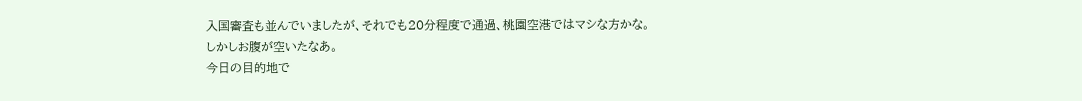入国審査も並んでいましたが、それでも20分程度で通過、桃園空港ではマシな方かな。
しかしお腹が空いたなあ。
今日の目的地で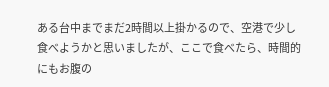ある台中までまだ2時間以上掛かるので、空港で少し食べようかと思いましたが、ここで食べたら、時間的にもお腹の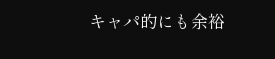キャパ的にも余裕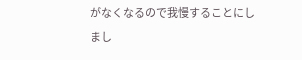がなくなるので我慢することにしまし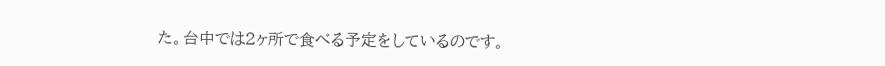た。台中では2ヶ所で食べる予定をしているのです。